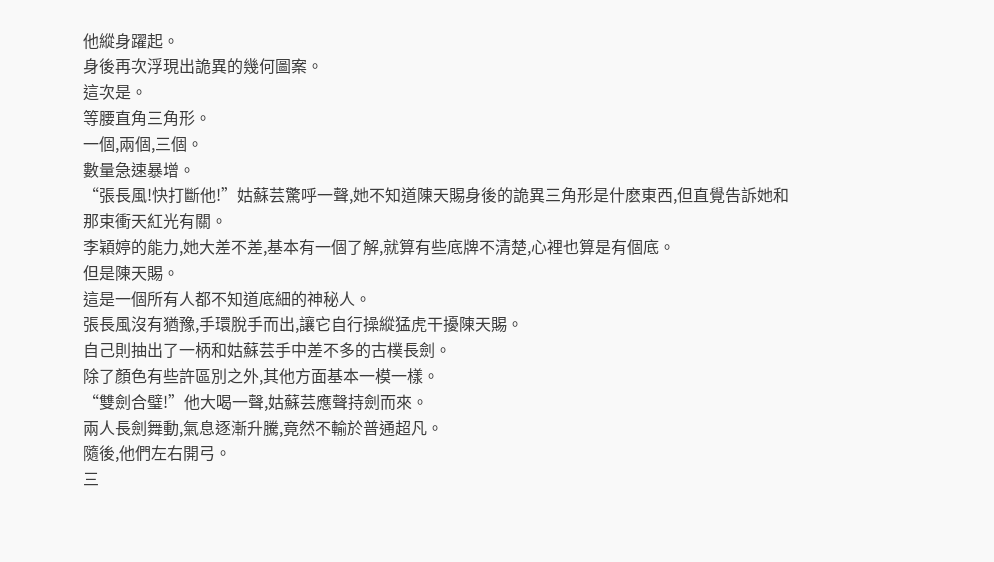他縱身躍起。
身後再次浮現出詭異的幾何圖案。
這次是。
等腰直角三角形。
一個,兩個,三個。
數量急速暴增。
“張長風!快打斷他!”姑蘇芸驚呼一聲,她不知道陳天賜身後的詭異三角形是什麽東西,但直覺告訴她和那束衝天紅光有關。
李穎婷的能力,她大差不差,基本有一個了解,就算有些底牌不清楚,心裡也算是有個底。
但是陳天賜。
這是一個所有人都不知道底細的神秘人。
張長風沒有猶豫,手環脫手而出,讓它自行操縱猛虎干擾陳天賜。
自己則抽出了一柄和姑蘇芸手中差不多的古樸長劍。
除了顏色有些許區別之外,其他方面基本一模一樣。
“雙劍合璧!”他大喝一聲,姑蘇芸應聲持劍而來。
兩人長劍舞動,氣息逐漸升騰,竟然不輸於普通超凡。
隨後,他們左右開弓。
三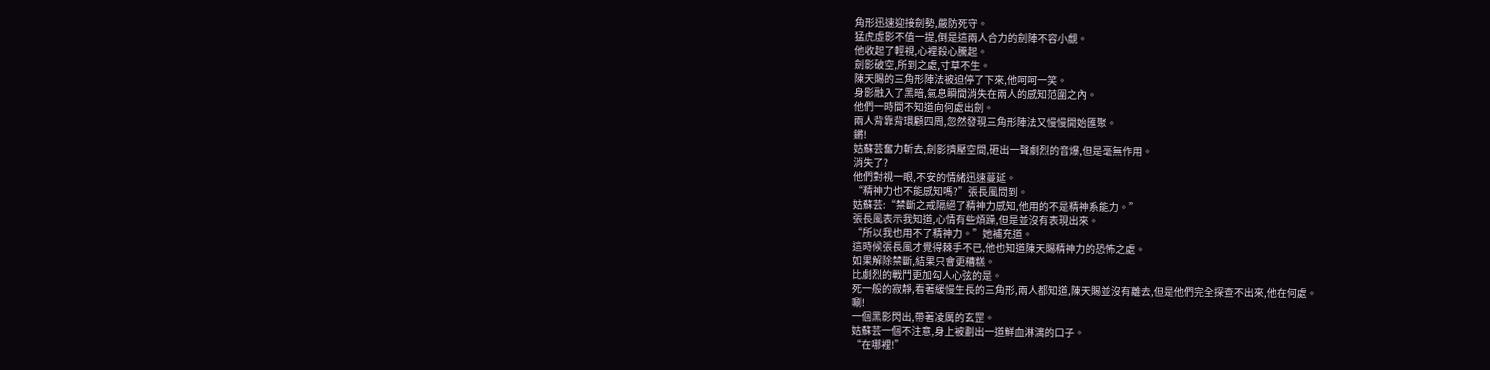角形迅速迎接劍勢,嚴防死守。
猛虎虛影不值一提,倒是這兩人合力的劍陣不容小覷。
他收起了輕視,心裡殺心騰起。
劍影破空,所到之處,寸草不生。
陳天賜的三角形陣法被迫停了下來,他呵呵一笑。
身影融入了黑暗,氣息瞬間消失在兩人的感知范圍之內。
他們一時間不知道向何處出劍。
兩人背靠背環顧四周,忽然發現三角形陣法又慢慢開始匯聚。
鏘!
姑蘇芸奮力斬去,劍影擠壓空間,砸出一聲劇烈的音爆,但是毫無作用。
消失了?
他們對視一眼,不安的情緒迅速蔓延。
“精神力也不能感知嗎?”張長風問到。
姑蘇芸:“禁斷之戒隔絕了精神力感知,他用的不是精神系能力。”
張長風表示我知道,心情有些煩躁,但是並沒有表現出來。
“所以我也用不了精神力。”她補充道。
這時候張長風才覺得棘手不已,他也知道陳天賜精神力的恐怖之處。
如果解除禁斷,結果只會更糟糕。
比劇烈的戰鬥更加勾人心弦的是。
死一般的寂靜,看著緩慢生長的三角形,兩人都知道,陳天賜並沒有離去,但是他們完全探查不出來,他在何處。
唰!
一個黑影閃出,帶著凌厲的玄罡。
姑蘇芸一個不注意,身上被劃出一道鮮血淋漓的口子。
“在哪裡!”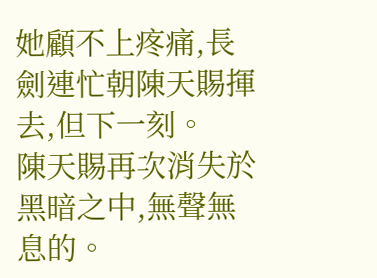她顧不上疼痛,長劍連忙朝陳天賜揮去,但下一刻。
陳天賜再次消失於黑暗之中,無聲無息的。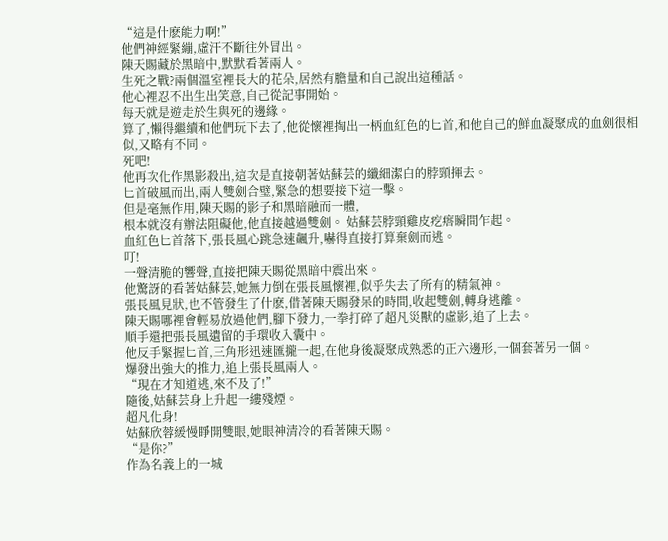“這是什麽能力啊!”
他們神經緊繃,虛汗不斷往外冒出。
陳天賜藏於黑暗中,默默看著兩人。
生死之戰?兩個溫室裡長大的花朵,居然有膽量和自己說出這種話。
他心裡忍不出生出笑意,自己從記事開始。
每天就是遊走於生與死的邊緣。
算了,懶得繼續和他們玩下去了,他從懷裡掏出一柄血紅色的匕首,和他自己的鮮血凝聚成的血劍很相似,又略有不同。
死吧!
他再次化作黑影殺出,這次是直接朝著姑蘇芸的纖細潔白的脖頸揮去。
匕首破風而出,兩人雙劍合璧,緊急的想要接下這一擊。
但是毫無作用,陳天賜的影子和黑暗融而一體,
根本就沒有辦法阻礙他,他直接越過雙劍。 姑蘇芸脖頸雞皮疙瘩瞬間乍起。
血紅色匕首落下,張長風心跳急速飆升,嚇得直接打算棄劍而逃。
叮!
一聲清脆的響聲,直接把陳天賜從黑暗中震出來。
他驚訝的看著姑蘇芸,她無力倒在張長風懷裡,似乎失去了所有的精氣神。
張長風見狀,也不管發生了什麽,借著陳天賜發呆的時間,收起雙劍,轉身逃離。
陳天賜哪裡會輕易放過他們,腳下發力,一拳打碎了超凡災獸的虛影,追了上去。
順手還把張長風遺留的手環收入囊中。
他反手緊握匕首,三角形迅速匯攏一起,在他身後凝聚成熟悉的正六邊形,一個套著另一個。
爆發出強大的推力,追上張長風兩人。
“現在才知道逃,來不及了!”
隨後,姑蘇芸身上升起一縷殘煙。
超凡化身!
姑蘇欣蓉緩慢睜開雙眼,她眼神清冷的看著陳天賜。
“是你?”
作為名義上的一城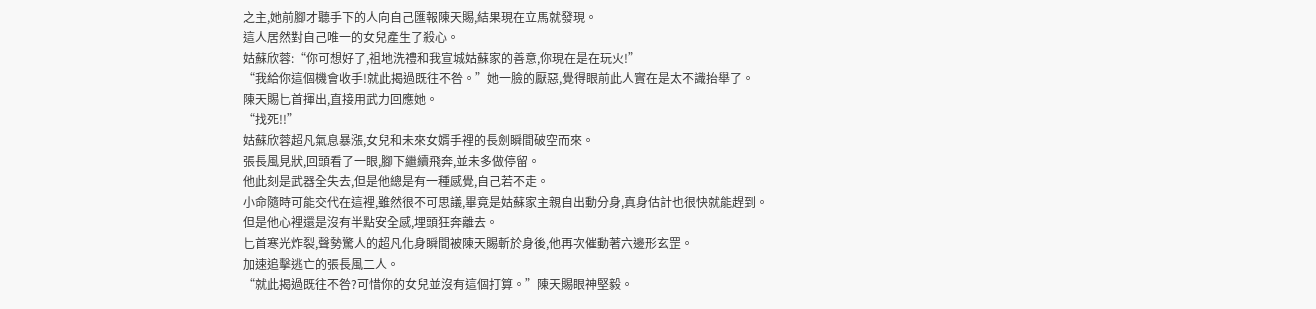之主,她前腳才聽手下的人向自己匯報陳天賜,結果現在立馬就發現。
這人居然對自己唯一的女兒產生了殺心。
姑蘇欣蓉:“你可想好了,祖地洗禮和我宣城姑蘇家的善意,你現在是在玩火!”
“我給你這個機會收手!就此揭過既往不咎。”她一臉的厭惡,覺得眼前此人實在是太不識抬舉了。
陳天賜匕首揮出,直接用武力回應她。
“找死!!”
姑蘇欣蓉超凡氣息暴漲,女兒和未來女婿手裡的長劍瞬間破空而來。
張長風見狀,回頭看了一眼,腳下繼續飛奔,並未多做停留。
他此刻是武器全失去,但是他總是有一種感覺,自己若不走。
小命隨時可能交代在這裡,雖然很不可思議,畢竟是姑蘇家主親自出動分身,真身估計也很快就能趕到。
但是他心裡還是沒有半點安全感,埋頭狂奔離去。
匕首寒光炸裂,聲勢驚人的超凡化身瞬間被陳天賜斬於身後,他再次催動著六邊形玄罡。
加速追擊逃亡的張長風二人。
“就此揭過既往不咎?可惜你的女兒並沒有這個打算。”陳天賜眼神堅毅。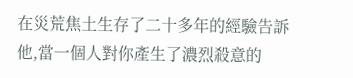在災荒焦土生存了二十多年的經驗告訴他,當一個人對你產生了濃烈殺意的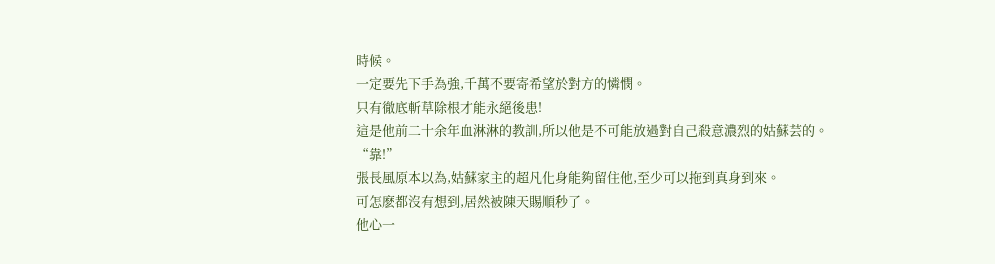時候。
一定要先下手為強,千萬不要寄希望於對方的憐憫。
只有徹底斬草除根才能永絕後患!
這是他前二十余年血淋淋的教訓,所以他是不可能放過對自己殺意濃烈的姑蘇芸的。
“靠!”
張長風原本以為,姑蘇家主的超凡化身能夠留住他,至少可以拖到真身到來。
可怎麽都沒有想到,居然被陳天賜順秒了。
他心一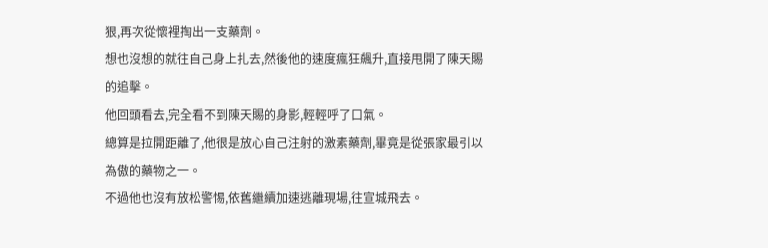狠,再次從懷裡掏出一支藥劑。
想也沒想的就往自己身上扎去,然後他的速度瘋狂飆升,直接甩開了陳天賜的追擊。
他回頭看去,完全看不到陳天賜的身影,輕輕呼了口氣。
總算是拉開距離了,他很是放心自己注射的激素藥劑,畢竟是從張家最引以為傲的藥物之一。
不過他也沒有放松警惕,依舊繼續加速逃離現場,往宣城飛去。